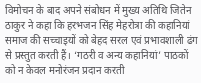विमोचन के बाद अपने संबोधन में मुख्य अतिथि जितेन ठाकुर ने कहा कि हरभजन सिंह मेहरोत्रा की कहानियां समाज की सच्चाइयों को बेहद सरल एवं प्रभावशाली ढंग से प्रस्तुत करती हैं। ‘गठरी व अन्य कहानियां’ पाठकों को न केवल मनोरंजन प्रदान करती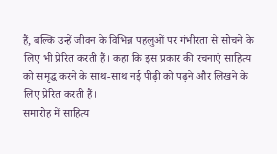हैं, बल्कि उन्हें जीवन के विभिन्न पहलुओं पर गंभीरता से सोचने के लिए भी प्रेरित करती हैं। कहा कि इस प्रकार की रचनाएं साहित्य को समृद्ध करने के साथ-साथ नई पीढ़ी को पढ़ने और लिखने के लिए प्रेरित करती हैं।
समारोह में साहित्य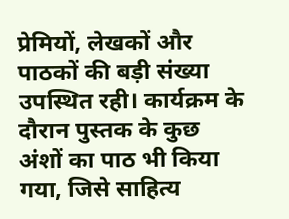प्रेमियों, लेखकों और पाठकों की बड़ी संख्या उपस्थित रही। कार्यक्रम के दौरान पुस्तक के कुछ अंशों का पाठ भी किया गया, जिसे साहित्य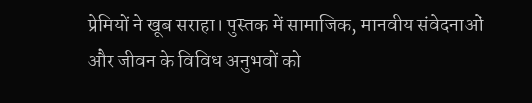प्रेमियों ने खूब सराहा। पुस्तक में सामाजिक, मानवीय संवेदनाओं और जीवन के विविध अनुभवों को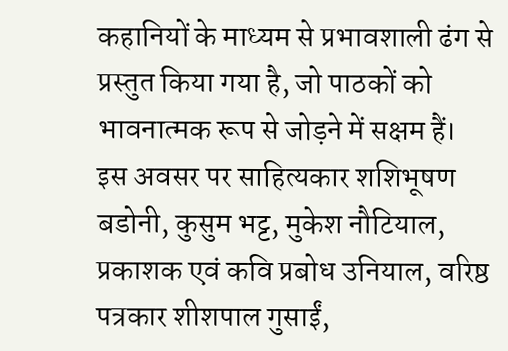कहानियों के माध्यम से प्रभावशाली ढंग से प्रस्तुत किया गया है, जो पाठकों को भावनात्मक रूप से जोड़ने में सक्षम हैं।
इस अवसर पर साहित्यकार शशिभूषण बडोनी, कुसुम भट्ट, मुकेश नौटियाल, प्रकाशक एवं कवि प्रबोध उनियाल, वरिष्ठ पत्रकार शीशपाल गुसाईं,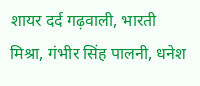शायर दर्द गढ़वाली, भारती मिश्रा, गंभीर सिंह पालनी, धनेश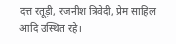दत्त रतूड़ी, रजनीश त्रिवेदी, प्रेम साहिल आदि उस्थित रहे।